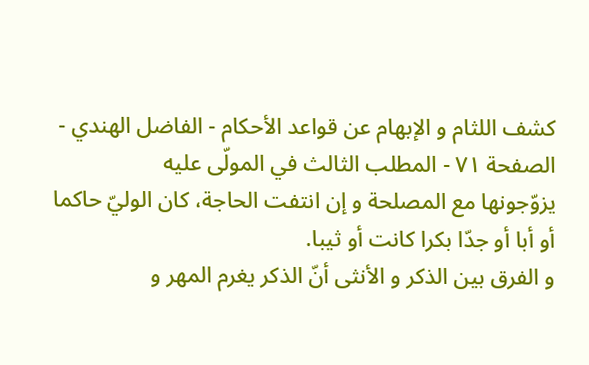كشف اللثام و الإبهام عن قواعد الأحكام - الفاضل الهندي - الصفحة ٧١ - المطلب الثالث في المولّى عليه
يزوّجونها مع المصلحة و إن انتفت الحاجة، كان الوليّ حاكما أو أبا أو جدّا بكرا كانت أو ثيبا.
و الفرق بين الذكر و الأنثى أنّ الذكر يغرم المهر و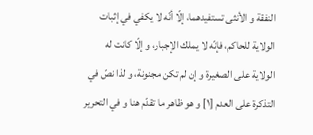النفقة و الأنثى تستفيدهما، إلّا أنّه لا يكفي في إثبات الولاية للحاكم، فإنّه لا يملك الإجبار، و إلّا كانت له الولاية على الصغيرة و إن لم تكن مجنونة، و لذا نصّ في التذكرة على العدم [١] و هو ظاهر ما تقدّم هنا و في التحرير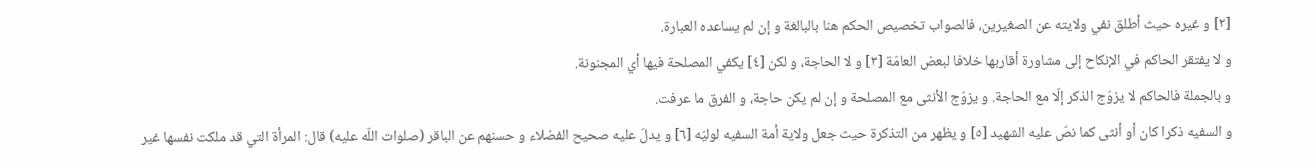[٢] و غيره حيث أطلق نفي ولايته عن الصغيرين، فالصواب تخصيص الحكم هنا بالبالغة و إن لم يساعده العبارة.
و لا يفتقر الحاكم في الإنكاح إلى مشاورة أقاربها خلافا لبعض العامّة [٣] و لا الحاجة، و لكن [٤] يكفي المصلحة فيها أي المجنونة.
و بالجملة فالحاكم لا يزوّج الذكر إلّا مع الحاجة. و يزوّج الأنثى مع المصلحة و إن لم يكن حاجة، و الفرق ما عرفت.
و السفيه ذكرا كان أو أنثى كما نصّ عليه الشهيد [٥] و يظهر من التذكرة حيث جعل ولاية أمة السفيه لوليّه [٦] و يدلّ عليه صحيح الفضلاء و حسنهم عن الباقر (صلوات اللّه عليه) قال: المرأة التي قد ملكت نفسها غير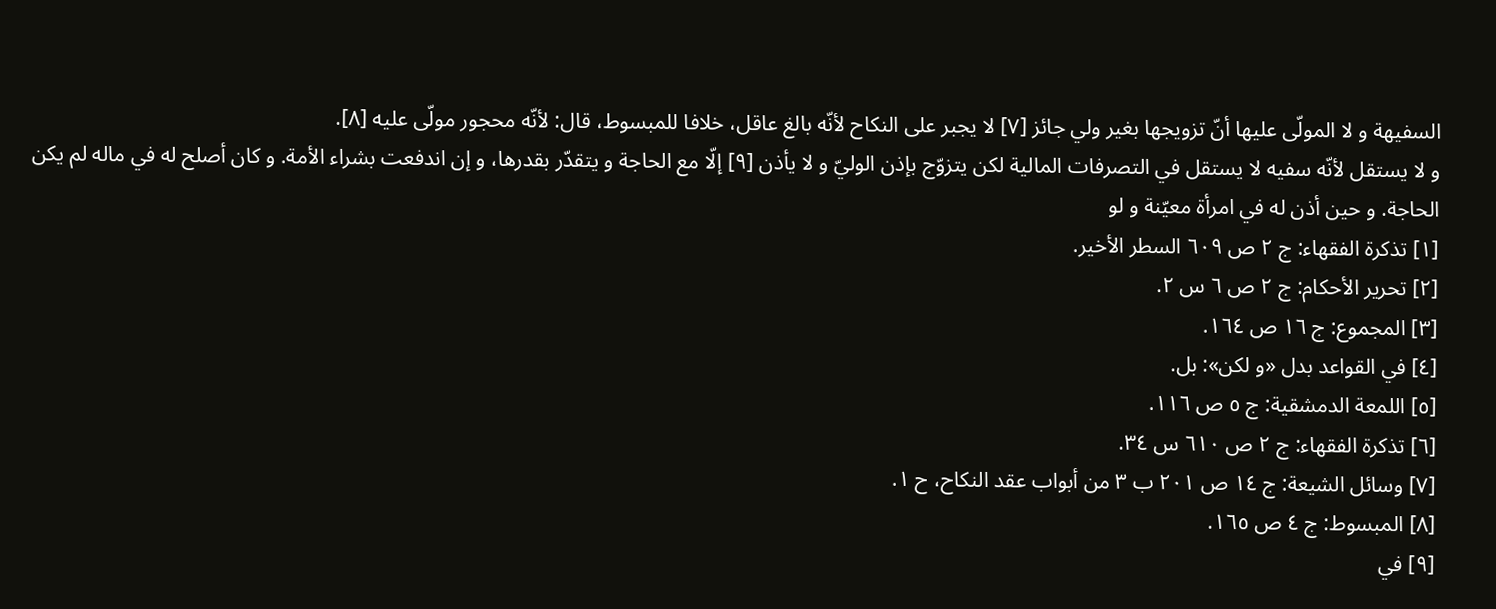السفيهة و لا المولّى عليها أنّ تزويجها بغير ولي جائز [٧] لا يجبر على النكاح لأنّه بالغ عاقل، خلافا للمبسوط، قال: لأنّه محجور مولّى عليه [٨].
و لا يستقل لأنّه سفيه لا يستقل في التصرفات المالية لكن يتزوّج بإذن الوليّ و لا يأذن [٩] إلّا مع الحاجة و يتقدّر بقدرها، و إن اندفعت بشراء الأمة. و كان أصلح له في ماله لم يكن الحاجة. و حين أذن له في امرأة معيّنة و لو
[١] تذكرة الفقهاء: ج ٢ ص ٦٠٩ السطر الأخير.
[٢] تحرير الأحكام: ج ٢ ص ٦ س ٢.
[٣] المجموع: ج ١٦ ص ١٦٤.
[٤] في القواعد بدل «و لكن»: بل.
[٥] اللمعة الدمشقية: ج ٥ ص ١١٦.
[٦] تذكرة الفقهاء: ج ٢ ص ٦١٠ س ٣٤.
[٧] وسائل الشيعة: ج ١٤ ص ٢٠١ ب ٣ من أبواب عقد النكاح، ح ١.
[٨] المبسوط: ج ٤ ص ١٦٥.
[٩] في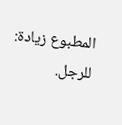المطبوع زيادة: للرجل.